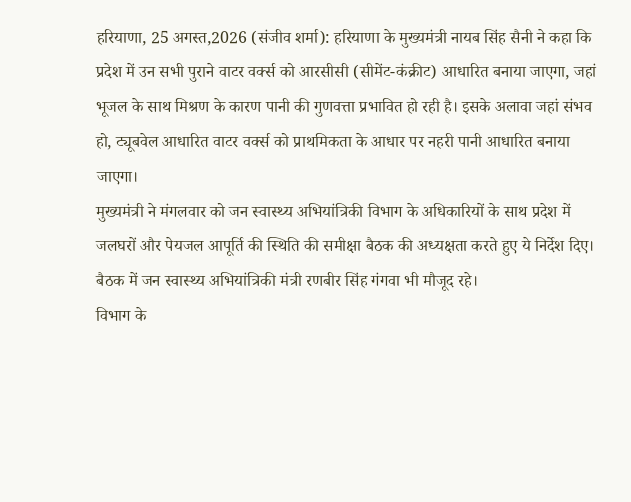हरियाणा, 25 अगस्त,2026 (संजीव शर्मा): हरियाणा के मुख्यमंत्री नायब सिंह सैनी ने कहा कि प्रदेश में उन सभी पुराने वाटर वर्क्स को आरसीसी (सीमेंट-कंक्रीट) आधारित बनाया जाएगा, जहां भूजल के साथ मिश्रण के कारण पानी की गुणवत्ता प्रभावित हो रही है। इसके अलावा जहां संभव हो, ट्यूबवेल आधारित वाटर वर्क्स को प्राथमिकता के आधार पर नहरी पानी आधारित बनाया जाएगा।
मुख्यमंत्री ने मंगलवार को जन स्वास्थ्य अभियांत्रिकी विभाग के अधिकारियों के साथ प्रदेश में जलघरों और पेयजल आपूर्ति की स्थिति की समीक्षा बैठक की अध्यक्षता करते हुए ये निर्देश दिए। बैठक में जन स्वास्थ्य अभियांत्रिकी मंत्री रणबीर सिंह गंगवा भी मौजूद रहे।
विभाग के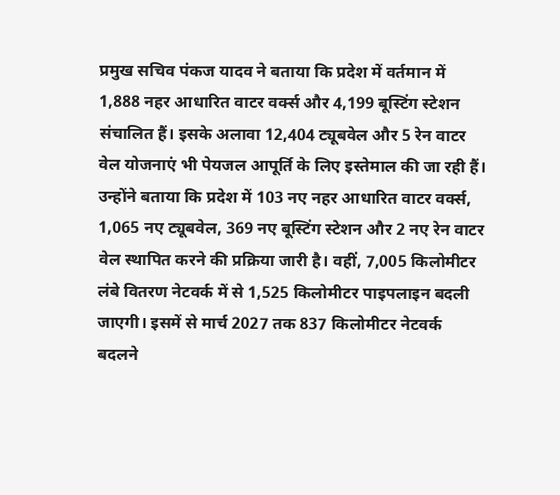प्रमुख सचिव पंकज यादव ने बताया कि प्रदेश में वर्तमान में 1,888 नहर आधारित वाटर वर्क्स और 4,199 बूस्टिंग स्टेशन संचालित हैं। इसके अलावा 12,404 ट्यूबवेल और 5 रेन वाटर वेल योजनाएं भी पेयजल आपूर्ति के लिए इस्तेमाल की जा रही हैं।
उन्होंने बताया कि प्रदेश में 103 नए नहर आधारित वाटर वर्क्स, 1,065 नए ट्यूबवेल, 369 नए बूस्टिंग स्टेशन और 2 नए रेन वाटर वेल स्थापित करने की प्रक्रिया जारी है। वहीं, 7,005 किलोमीटर लंबे वितरण नेटवर्क में से 1,525 किलोमीटर पाइपलाइन बदली जाएगी। इसमें से मार्च 2027 तक 837 किलोमीटर नेटवर्क बदलने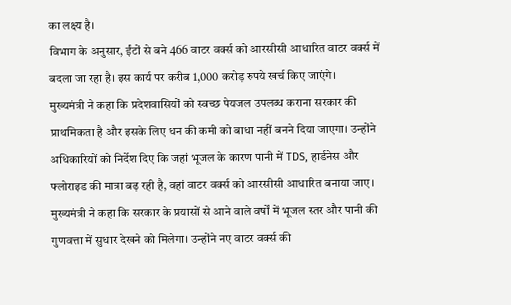का लक्ष्य है।
विभाग के अनुसार, ईंटों से बने 466 वाटर वर्क्स को आरसीसी आधारित वाटर वर्क्स में बदला जा रहा है। इस कार्य पर करीब 1,000 करोड़ रुपये खर्च किए जाएंगे।
मुख्यमंत्री ने कहा कि प्रदेशवासियों को स्वच्छ पेयजल उपलब्ध कराना सरकार की प्राथमिकता है और इसके लिए धन की कमी को बाधा नहीं बनने दिया जाएगा। उन्होंने अधिकारियों को निर्देश दिए कि जहां भूजल के कारण पानी में TDS, हार्डनेस और फ्लोराइड की मात्रा बढ़ रही है, वहां वाटर वर्क्स को आरसीसी आधारित बनाया जाए।
मुख्यमंत्री ने कहा कि सरकार के प्रयासों से आने वाले वर्षों में भूजल स्तर और पानी की गुणवत्ता में सुधार देखने को मिलेगा। उन्होंने नए वाटर वर्क्स की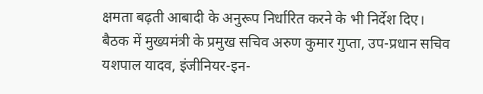क्षमता बढ़ती आबादी के अनुरूप निर्धारित करने के भी निर्देश दिए। बैठक में मुख्यमंत्री के प्रमुख सचिव अरुण कुमार गुप्ता, उप-प्रधान सचिव यशपाल यादव, इंजीनियर-इन-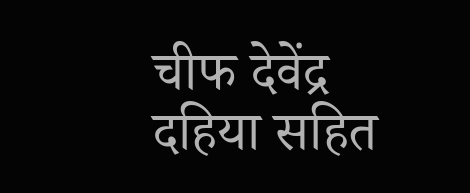चीफ देवेंद्र दहिया सहित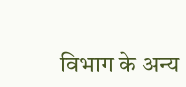विभाग के अन्य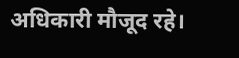अधिकारी मौजूद रहे।